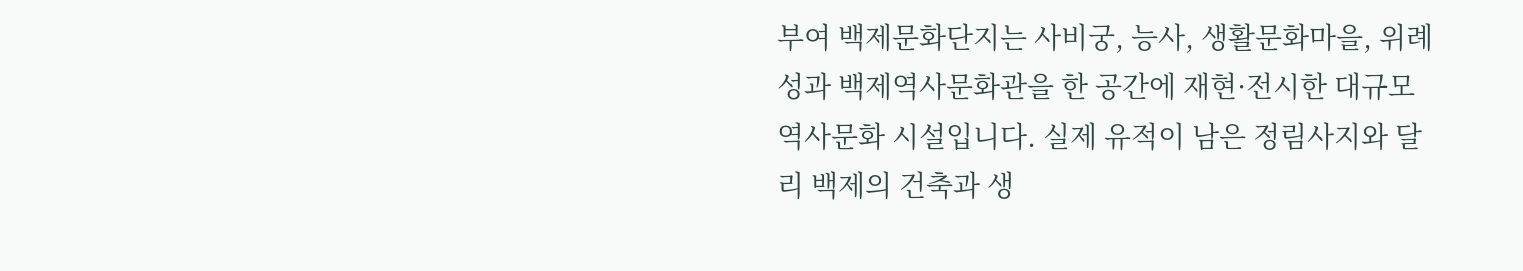부여 백제문화단지는 사비궁, 능사, 생활문화마을, 위례성과 백제역사문화관을 한 공간에 재현·전시한 대규모 역사문화 시설입니다. 실제 유적이 남은 정림사지와 달리 백제의 건축과 생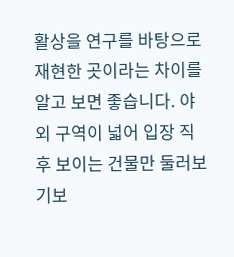활상을 연구를 바탕으로 재현한 곳이라는 차이를 알고 보면 좋습니다. 야외 구역이 넓어 입장 직후 보이는 건물만 둘러보기보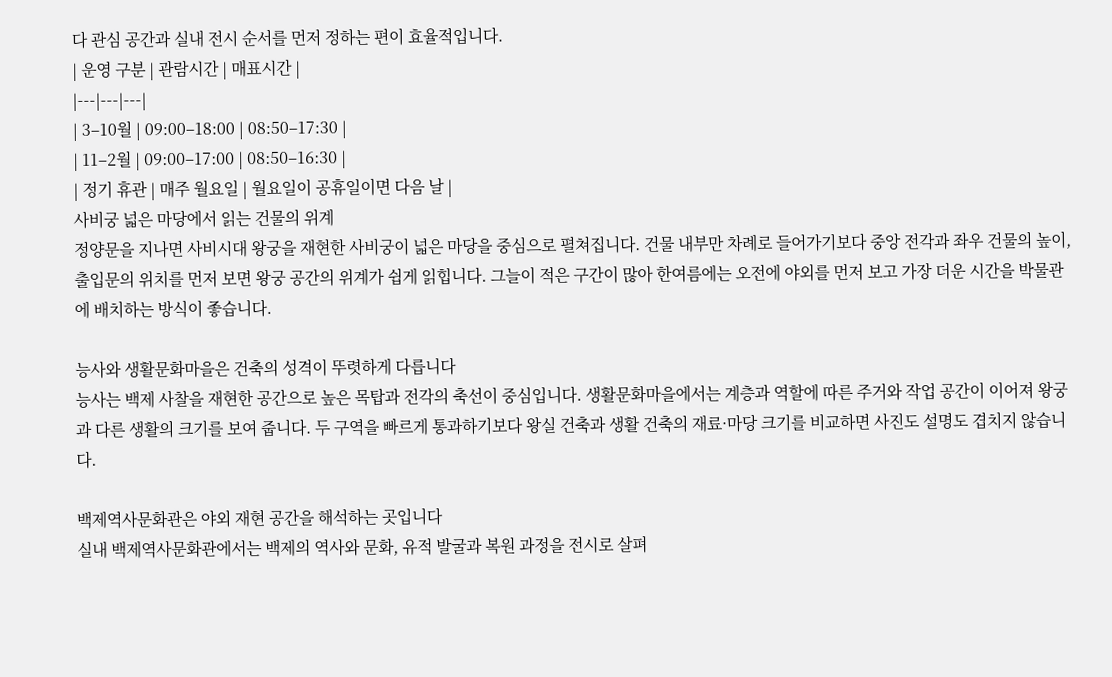다 관심 공간과 실내 전시 순서를 먼저 정하는 편이 효율적입니다.
| 운영 구분 | 관람시간 | 매표시간 |
|---|---|---|
| 3–10월 | 09:00–18:00 | 08:50–17:30 |
| 11–2월 | 09:00–17:00 | 08:50–16:30 |
| 정기 휴관 | 매주 월요일 | 월요일이 공휴일이면 다음 날 |
사비궁 넓은 마당에서 읽는 건물의 위계
정양문을 지나면 사비시대 왕궁을 재현한 사비궁이 넓은 마당을 중심으로 펼쳐집니다. 건물 내부만 차례로 들어가기보다 중앙 전각과 좌우 건물의 높이, 출입문의 위치를 먼저 보면 왕궁 공간의 위계가 쉽게 읽힙니다. 그늘이 적은 구간이 많아 한여름에는 오전에 야외를 먼저 보고 가장 더운 시간을 박물관에 배치하는 방식이 좋습니다.

능사와 생활문화마을은 건축의 성격이 뚜렷하게 다릅니다
능사는 백제 사찰을 재현한 공간으로 높은 목탑과 전각의 축선이 중심입니다. 생활문화마을에서는 계층과 역할에 따른 주거와 작업 공간이 이어져 왕궁과 다른 생활의 크기를 보여 줍니다. 두 구역을 빠르게 통과하기보다 왕실 건축과 생활 건축의 재료·마당 크기를 비교하면 사진도 설명도 겹치지 않습니다.

백제역사문화관은 야외 재현 공간을 해석하는 곳입니다
실내 백제역사문화관에서는 백제의 역사와 문화, 유적 발굴과 복원 과정을 전시로 살펴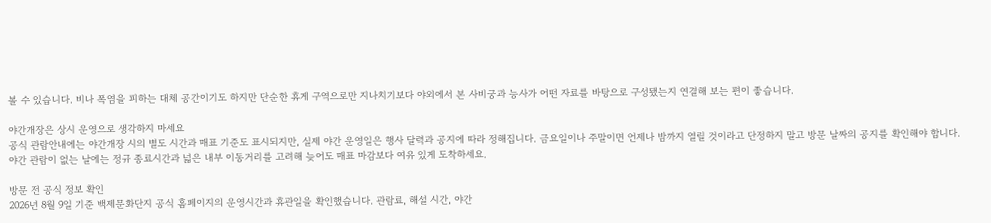볼 수 있습니다. 비나 폭염을 피하는 대체 공간이기도 하지만 단순한 휴게 구역으로만 지나치기보다 야외에서 본 사비궁과 능사가 어떤 자료를 바탕으로 구성됐는지 연결해 보는 편이 좋습니다.

야간개장은 상시 운영으로 생각하지 마세요
공식 관람안내에는 야간개장 시의 별도 시간과 매표 기준도 표시되지만, 실제 야간 운영일은 행사 달력과 공지에 따라 정해집니다. 금요일이나 주말이면 언제나 밤까지 열릴 것이라고 단정하지 말고 방문 날짜의 공지를 확인해야 합니다. 야간 관람이 없는 날에는 정규 종료시간과 넓은 내부 이동거리를 고려해 늦어도 매표 마감보다 여유 있게 도착하세요.

방문 전 공식 정보 확인
2026년 8월 9일 기준 백제문화단지 공식 홈페이지의 운영시간과 휴관일을 확인했습니다. 관람료, 해설 시간, 야간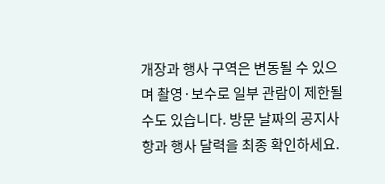개장과 행사 구역은 변동될 수 있으며 촬영·보수로 일부 관람이 제한될 수도 있습니다. 방문 날짜의 공지사항과 행사 달력을 최종 확인하세요.